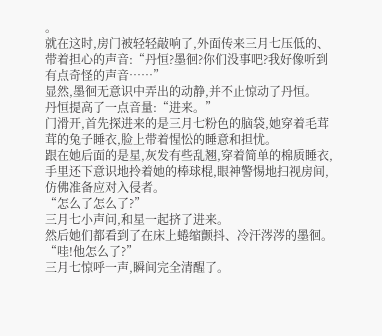。
就在这时,房门被轻轻敲响了,外面传来三月七压低的、带着担心的声音:“丹恒?墨徊?你们没事吧?我好像听到有点奇怪的声音……”
显然,墨徊无意识中弄出的动静,并不止惊动了丹恒。
丹恒提高了一点音量:“进来。”
门滑开,首先探进来的是三月七粉色的脑袋,她穿着毛茸茸的兔子睡衣,脸上带着惺忪的睡意和担忧。
跟在她后面的是星,灰发有些乱翘,穿着简单的棉质睡衣,手里还下意识地拎着她的棒球棍,眼神警惕地扫视房间,仿佛准备应对入侵者。
“怎么了怎么了?”
三月七小声问,和星一起挤了进来。
然后她们都看到了在床上蜷缩颤抖、冷汗涔涔的墨徊。
“哇!他怎么了?”
三月七惊呼一声,瞬间完全清醒了。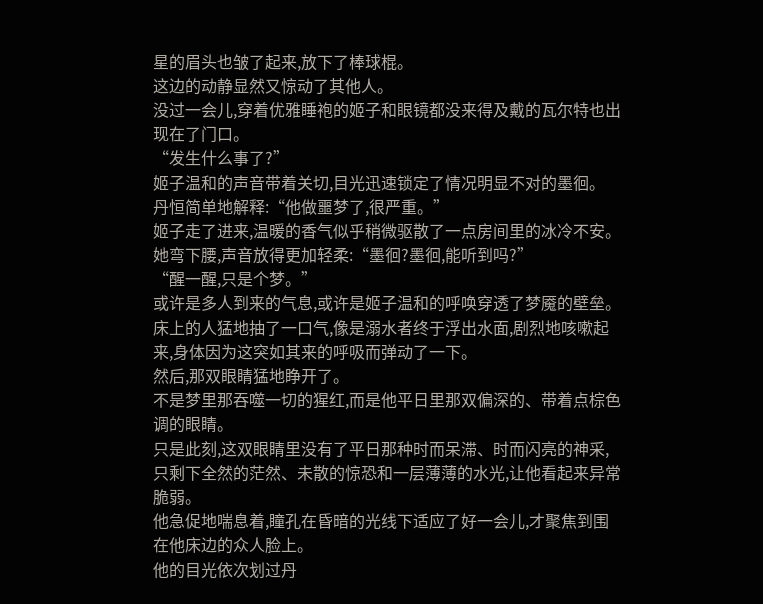星的眉头也皱了起来,放下了棒球棍。
这边的动静显然又惊动了其他人。
没过一会儿,穿着优雅睡袍的姬子和眼镜都没来得及戴的瓦尔特也出现在了门口。
“发生什么事了?”
姬子温和的声音带着关切,目光迅速锁定了情况明显不对的墨徊。
丹恒简单地解释:“他做噩梦了,很严重。”
姬子走了进来,温暖的香气似乎稍微驱散了一点房间里的冰冷不安。
她弯下腰,声音放得更加轻柔:“墨徊?墨徊,能听到吗?”
“醒一醒,只是个梦。”
或许是多人到来的气息,或许是姬子温和的呼唤穿透了梦魇的壁垒。
床上的人猛地抽了一口气,像是溺水者终于浮出水面,剧烈地咳嗽起来,身体因为这突如其来的呼吸而弹动了一下。
然后,那双眼睛猛地睁开了。
不是梦里那吞噬一切的猩红,而是他平日里那双偏深的、带着点棕色调的眼睛。
只是此刻,这双眼睛里没有了平日那种时而呆滞、时而闪亮的神采,只剩下全然的茫然、未散的惊恐和一层薄薄的水光,让他看起来异常脆弱。
他急促地喘息着,瞳孔在昏暗的光线下适应了好一会儿,才聚焦到围在他床边的众人脸上。
他的目光依次划过丹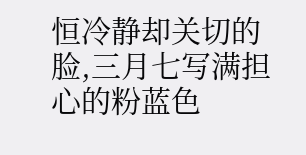恒冷静却关切的脸,三月七写满担心的粉蓝色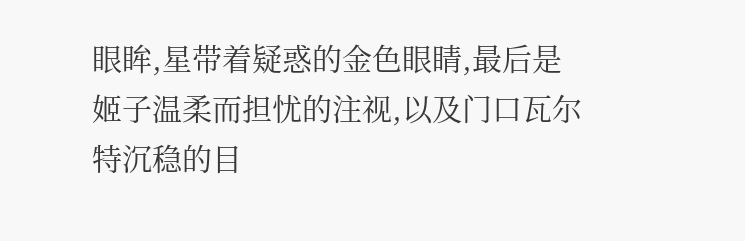眼眸,星带着疑惑的金色眼睛,最后是姬子温柔而担忧的注视,以及门口瓦尔特沉稳的目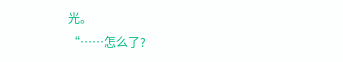光。
“……怎么了?